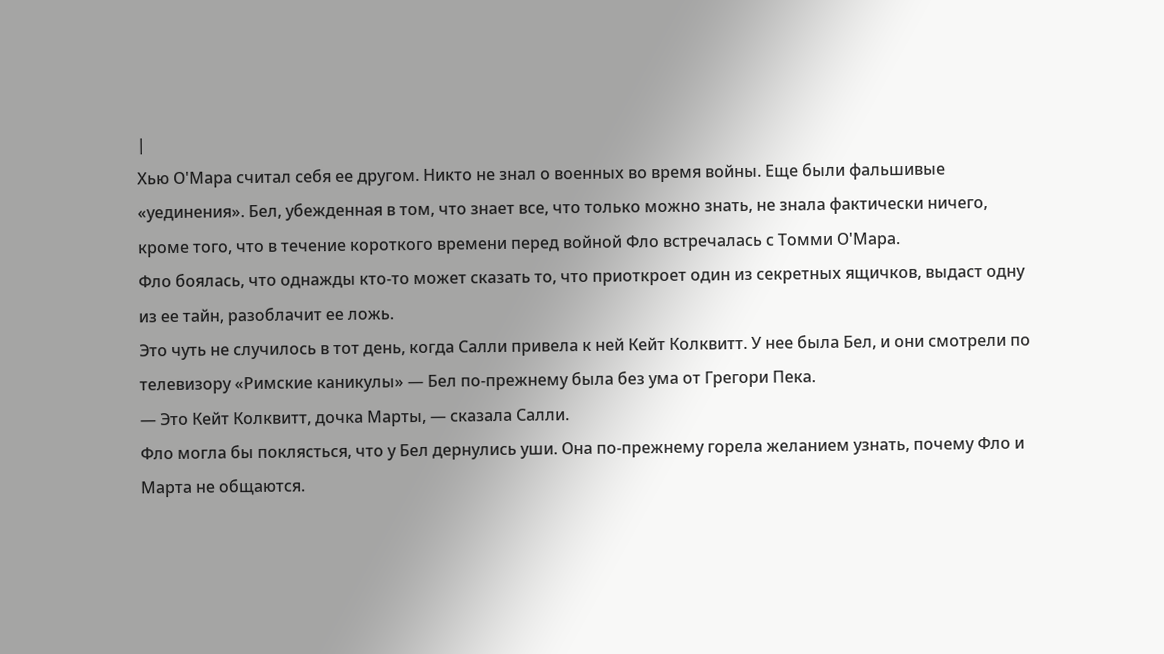|
Хью О'Мара считал себя ее другом. Никто не знал о военных во время войны. Еще были фальшивые «уединения». Бел, убежденная в том, что знает все, что только можно знать, не знала фактически ничего, кроме того, что в течение короткого времени перед войной Фло встречалась с Томми О'Мара.
Фло боялась, что однажды кто-то может сказать то, что приоткроет один из секретных ящичков, выдаст одну из ее тайн, разоблачит ее ложь.
Это чуть не случилось в тот день, когда Салли привела к ней Кейт Колквитт. У нее была Бел, и они смотрели по телевизору «Римские каникулы» — Бел по-прежнему была без ума от Грегори Пека.
— Это Кейт Колквитт, дочка Марты, — сказала Салли.
Фло могла бы поклясться, что у Бел дернулись уши. Она по-прежнему горела желанием узнать, почему Фло и Марта не общаются.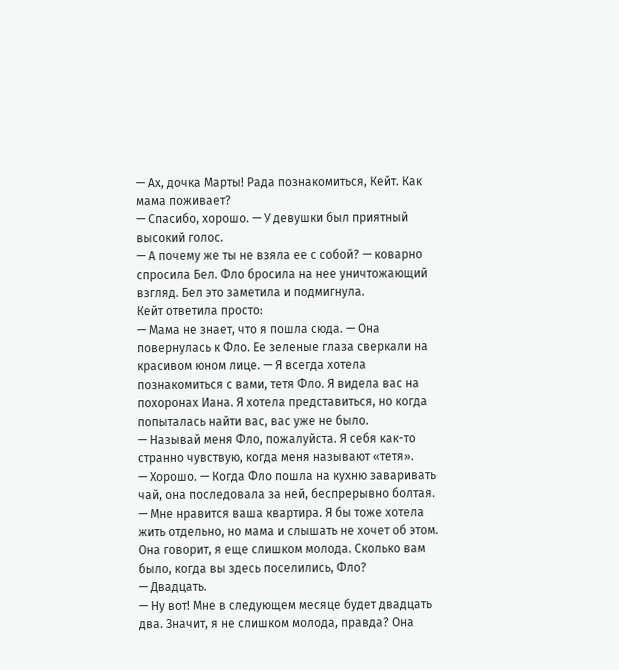— Ах, дочка Марты! Рада познакомиться, Кейт. Как мама поживает?
— Спасибо, хорошо. — У девушки был приятный высокий голос.
— А почему же ты не взяла ее с собой? — коварно спросила Бел. Фло бросила на нее уничтожающий взгляд. Бел это заметила и подмигнула.
Кейт ответила просто:
— Мама не знает, что я пошла сюда. — Она повернулась к Фло. Ее зеленые глаза сверкали на красивом юном лице. — Я всегда хотела познакомиться с вами, тетя Фло. Я видела вас на похоронах Иана. Я хотела представиться, но когда попыталась найти вас, вас уже не было.
— Называй меня Фло, пожалуйста. Я себя как-то странно чувствую, когда меня называют «тетя».
— Хорошо. — Когда Фло пошла на кухню заваривать чай, она последовала за ней, беспрерывно болтая. — Мне нравится ваша квартира. Я бы тоже хотела жить отдельно, но мама и слышать не хочет об этом. Она говорит, я еще слишком молода. Сколько вам было, когда вы здесь поселились, Фло?
— Двадцать.
— Ну вот! Мне в следующем месяце будет двадцать два. Значит, я не слишком молода, правда? Она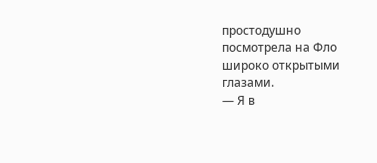простодушно посмотрела на Фло широко открытыми глазами.
— Я в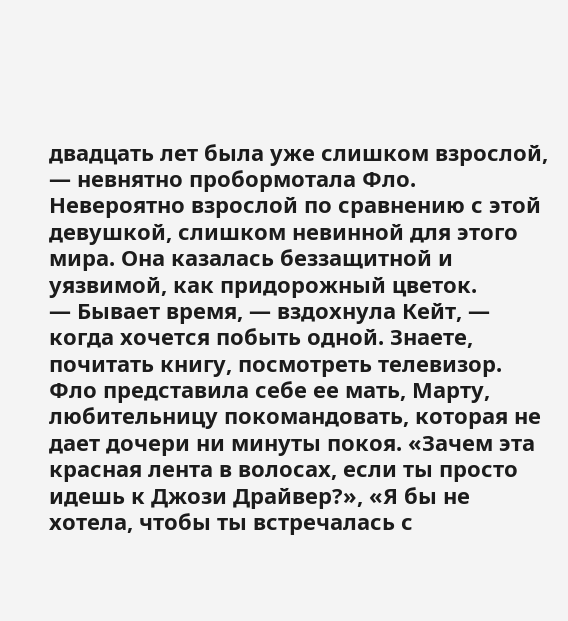двадцать лет была уже слишком взрослой, — невнятно пробормотала Фло. Невероятно взрослой по сравнению с этой девушкой, слишком невинной для этого мира. Она казалась беззащитной и уязвимой, как придорожный цветок.
— Бывает время, — вздохнула Кейт, — когда хочется побыть одной. Знаете, почитать книгу, посмотреть телевизор.
Фло представила себе ее мать, Марту, любительницу покомандовать, которая не дает дочери ни минуты покоя. «Зачем эта красная лента в волосах, если ты просто идешь к Джози Драйвер?», «Я бы не хотела, чтобы ты встречалась с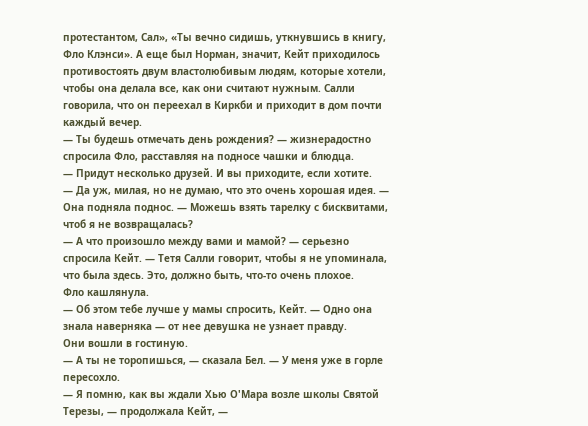протестантом, Сал», «Ты вечно сидишь, уткнувшись в книгу, Фло Клэнси». А еще был Норман, значит, Кейт приходилось противостоять двум властолюбивым людям, которые хотели, чтобы она делала все, как они считают нужным. Салли говорила, что он переехал в Киркби и приходит в дом почти каждый вечер.
— Ты будешь отмечать день рождения? — жизнерадостно спросила Фло, расставляя на подносе чашки и блюдца.
— Придут несколько друзей. И вы приходите, если хотите.
— Да уж, милая, но не думаю, что это очень хорошая идея. — Она подняла поднос. — Можешь взять тарелку с бисквитами, чтоб я не возвращалась?
— А что произошло между вами и мамой? — серьезно спросила Кейт. — Тетя Салли говорит, чтобы я не упоминала, что была здесь. Это, должно быть, что-то очень плохое.
Фло кашлянула.
— Об этом тебе лучше у мамы спросить, Кейт. — Одно она знала наверняка — от нее девушка не узнает правду.
Они вошли в гостиную.
— А ты не торопишься, — сказала Бел. — У меня уже в горле пересохло.
— Я помню, как вы ждали Хью О'Мара возле школы Святой Терезы, — продолжала Кейт, —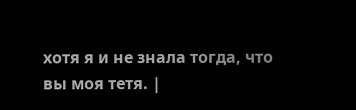хотя я и не знала тогда, что вы моя тетя. |